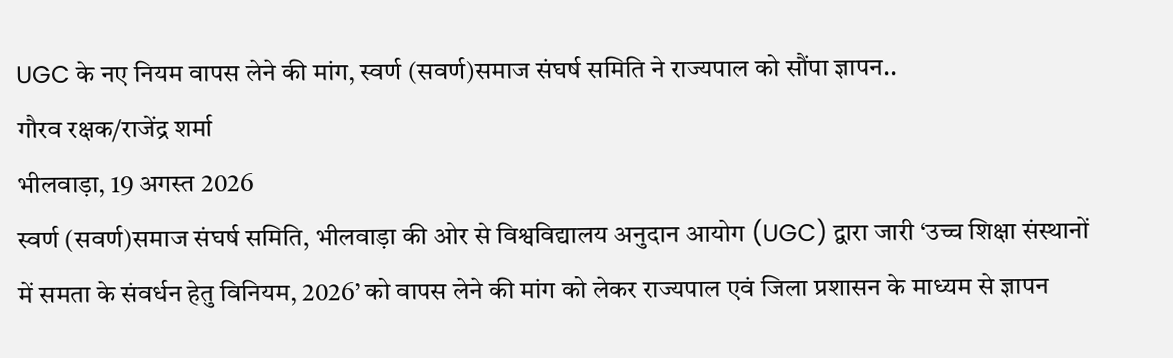UGC के नए नियम वापस लेने की मांग, स्वर्ण (सवर्ण)समाज संघर्ष समिति ने राज्यपाल को सौंपा ज्ञापन..
गौरव रक्षक/राजेंद्र शर्मा
भीलवाड़ा, 19 अगस्त 2026
स्वर्ण (सवर्ण)समाज संघर्ष समिति, भीलवाड़ा की ओर से विश्वविद्यालय अनुदान आयोग (UGC) द्वारा जारी ‘उच्च शिक्षा संस्थानों में समता के संवर्धन हेतु विनियम, 2026’ को वापस लेने की मांग को लेकर राज्यपाल एवं जिला प्रशासन के माध्यम से ज्ञापन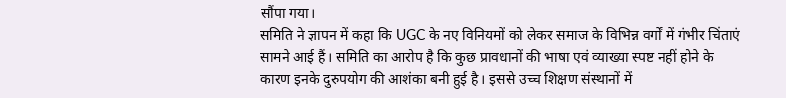सौंपा गया।
समिति ने ज्ञापन में कहा कि UGC के नए विनियमों को लेकर समाज के विभिन्न वर्गों में गंभीर चिंताएं सामने आई हैं। समिति का आरोप है कि कुछ प्रावधानों की भाषा एवं व्याख्या स्पष्ट नहीं होने के कारण इनके दुरुपयोग की आशंका बनी हुई है। इससे उच्च शिक्षण संस्थानों में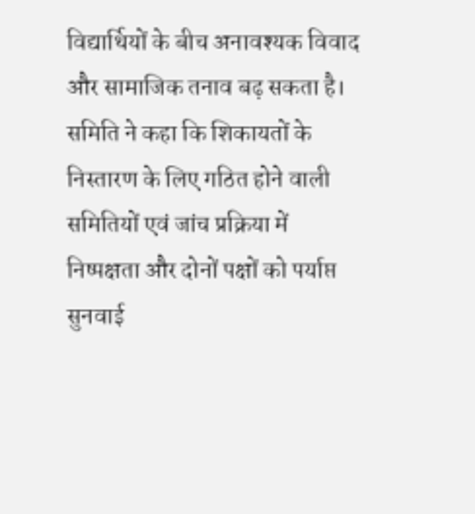विद्यार्थियों के बीच अनावश्यक विवाद और सामाजिक तनाव बढ़ सकता है।
समिति ने कहा कि शिकायतों के निस्तारण के लिए गठित होने वाली समितियों एवं जांच प्रक्रिया में निष्पक्षता और दोनों पक्षों को पर्याप्त सुनवाई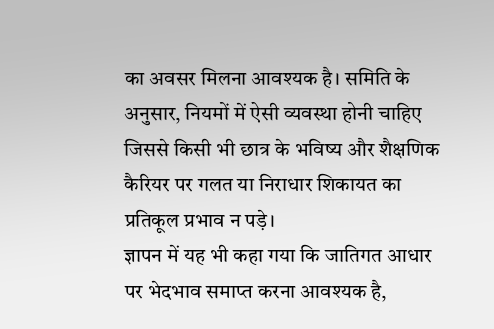का अवसर मिलना आवश्यक है। समिति के अनुसार, नियमों में ऐसी व्यवस्था होनी चाहिए जिससे किसी भी छात्र के भविष्य और शैक्षणिक कैरियर पर गलत या निराधार शिकायत का प्रतिकूल प्रभाव न पड़े।
ज्ञापन में यह भी कहा गया कि जातिगत आधार पर भेदभाव समाप्त करना आवश्यक है,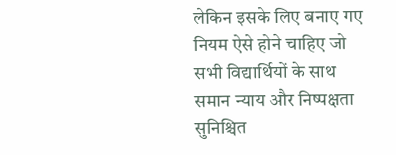लेकिन इसके लिए बनाए गए नियम ऐसे होने चाहिए जो सभी विद्यार्थियों के साथ समान न्याय और निष्पक्षता सुनिश्चित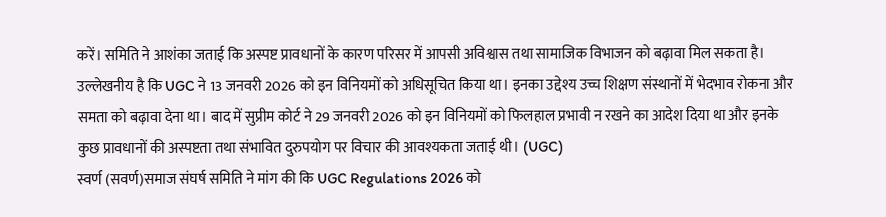करें। समिति ने आशंका जताई कि अस्पष्ट प्रावधानों के कारण परिसर में आपसी अविश्वास तथा सामाजिक विभाजन को बढ़ावा मिल सकता है।
उल्लेखनीय है कि UGC ने 13 जनवरी 2026 को इन विनियमों को अधिसूचित किया था। इनका उद्देश्य उच्च शिक्षण संस्थानों में भेदभाव रोकना और समता को बढ़ावा देना था। बाद में सुप्रीम कोर्ट ने 29 जनवरी 2026 को इन विनियमों को फिलहाल प्रभावी न रखने का आदेश दिया था और इनके कुछ प्रावधानों की अस्पष्टता तथा संभावित दुरुपयोग पर विचार की आवश्यकता जताई थी। (UGC)
स्वर्ण (सवर्ण)समाज संघर्ष समिति ने मांग की कि UGC Regulations 2026 को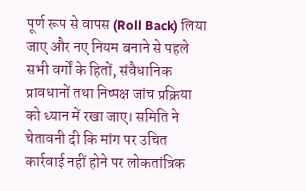पूर्ण रूप से वापस (Roll Back) लिया जाए और नए नियम बनाने से पहले सभी वर्गों के हितों, संवैधानिक प्रावधानों तथा निष्पक्ष जांच प्रक्रिया को ध्यान में रखा जाए। समिति ने चेतावनी दी कि मांग पर उचित कार्रवाई नहीं होने पर लोकतांत्रिक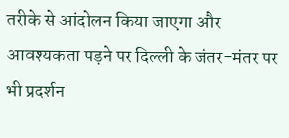तरीके से आंदोलन किया जाएगा और आवश्यकता पड़ने पर दिल्ली के जंतर-मंतर पर भी प्रदर्शन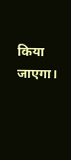किया जाएगा।